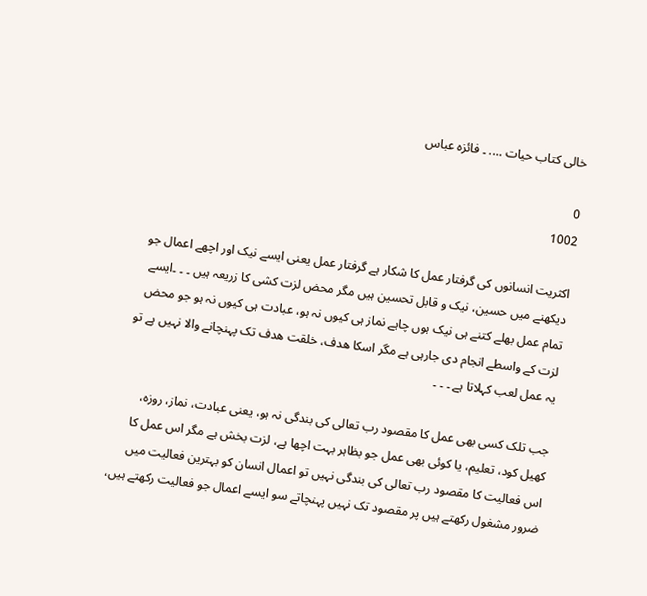خالی کتاب حیات …. ۔ فائزہ عباس

0
1002

اکثریت انسانوں کی گرفتار عمل کا شکار ہے گرفتار عمل یعنی ایسے نیک اور اچھے اعمال جو دیکھنے میں حسین، نیک و قابل تحسین ہیں مگر محض لزت کشی کا زریعہ ہیں ۔ ۔ ۔ایسے تمام عمل بھلے کتنے ہی نیک ہوں چاہے نماز ہی کیوں نہ ہو، عبادت ہی کیوں نہ ہو جو محض لزت کے واسطے انجام دی جارہی ہے مگر اسکا ھدف، خلقت ھدف تک پہنچانے والا نہیں ہے تو یہ عمل لعب کہلاتا ہے ۔ ۔ ۔

جب تلک کسی بھی عمل کا مقصود رب تعالی کی بندگی نہ ہو، یعنی عبادت، نماز، روزہ، کھیل کود، تعلیم، یا کوئی بھی عمل جو بظاہر بہت اچھا ہے، لزت بخش ہے مگر اس عمل کا اس فعالیت کا مقصود رب تعالی کی بندگی نہیں تو اعمال انسان کو بہترین فعالیت میں ضرور مشغول رکھتے ہیں پر مقصود تک نہیں پہنچاتے سو ایسے اعمال جو فعالیت رکھتے ہیں،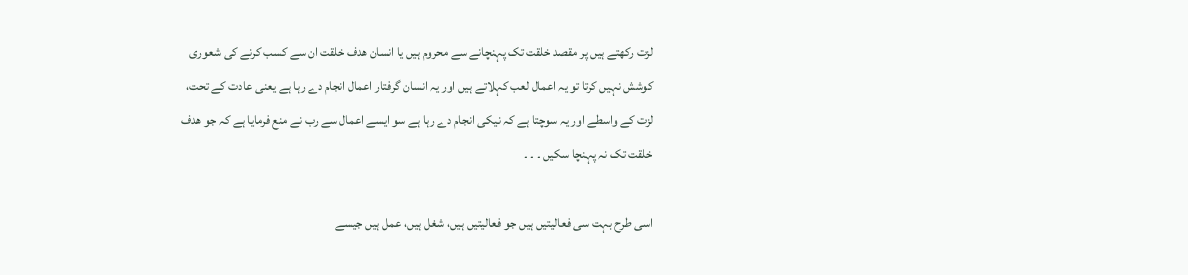لزت رکھتے ہیں پر مقصد خلقت تک پہنچانے سے محروم ہیں یا انسان ھدف خلقت ان سے کسب کرنے کی شعوری کوشش نہیں کرتا تو یہ اعمال لعب کہلاتے ہیں اور یہ انسان گرفتار اعمال انجام دے رہا ہے یعنی عادت کے تحت، لزت کے واسطے اور یہ سوچتا ہے کہ نیکی انجام دے رہا ہے سو ایسے اعمال سے رب نے منع فرمایا ہے کہ جو ھدف خلقت تک نہ پہنچا سکیں ۔ ۔ ۔

اسی طرح بہت سی فعالیتیں ہیں جو فعالیتیں ہیں، شغل ہیں، عمل ہیں جیسے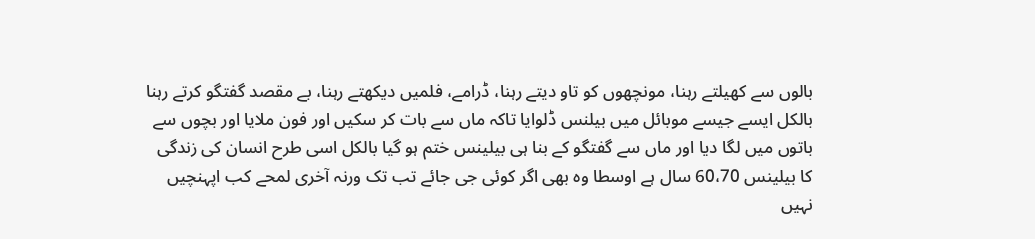بالوں سے کھیلتے رہنا، مونچھوں کو تاو دیتے رہنا، ڈرامے، فلمیں دیکھتے رہنا، بے مقصد گفتگو کرتے رہنا بالکل ایسے جیسے موبائل میں بیلنس ڈلوایا تاکہ ماں سے بات کر سکیں اور فون ملایا اور بچوں سے باتوں میں لگا دیا اور ماں سے گفتگو کے بنا ہی بیلینس ختم ہو گیا بالکل اسی طرح انسان کی زندگی کا بیلینس 60،70 سال ہے اوسطا وہ بھی اگر کوئی جی جائے تب تک ورنہ آخری لمحے کب اپہنچیں نہیں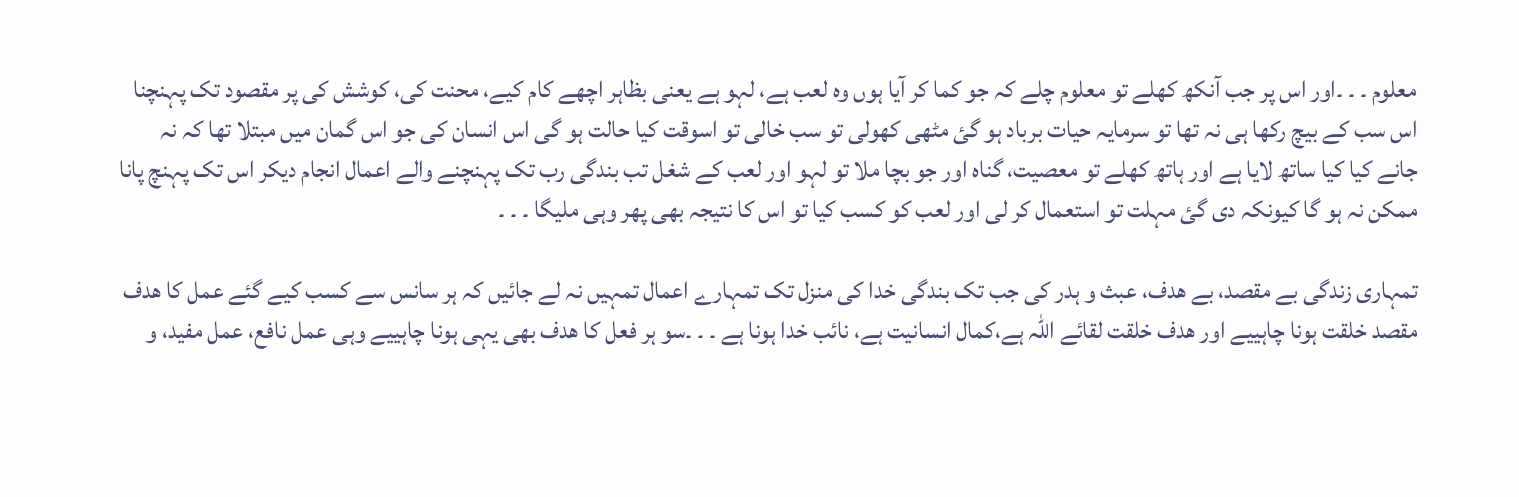معلوم ۔ ۔ ۔اور اس پر جب آنکھ کھلے تو معلوم چلے کہ جو کما کر آیا ہوں وہ لعب ہے، لہو ہے یعنی بظاہر اچھے کام کیے، محنت کی، کوشش کی پر مقصود تک پہنچنا اس سب کے بیچ رکھا ہی نہ تھا تو سرمایہ حیات برباد ہو گئ مٹھی کھولی تو سب خالی تو اسوقت کیا حالت ہو گی اس انسان کی جو اس گمان میں مبتلا تھا کہ نہ جانے کیا کیا ساتھ لایا ہے اور ہاتھ کھلے تو معصیت، گناہ اور جو بچا ملا تو لہو اور لعب کے شغل تب بندگی رب تک پہنچنے والے اعمال انجام دیکر اس تک پہنچ پانا ممکن نہ ہو گا کیونکہ دی گئ مہلت تو استعمال کر لی اور لعب کو کسب کیا تو اس کا نتیجہ بھی پھر وہی ملیگا ۔ ۔ ۔

تمہاری زندگی بے مقصد، بے ھدف، عبث و ہدر کی جب تک بندگی خدا کی منزل تک تمہارے اعمال تمہیں نہ لے جائیں کہ ہر سانس سے کسب کیے گئے عمل کا ھدف مقصد خلقت ہونا چاہییے اور ھدف خلقت لقائے اللہ ہے،کمال انسانیت ہے، نائب خدا ہونا ہے ۔ ۔ ۔سو ہر فعل کا ھدف بھی یہی ہونا چاہییے وہی عمل نافع، عمل مفید، و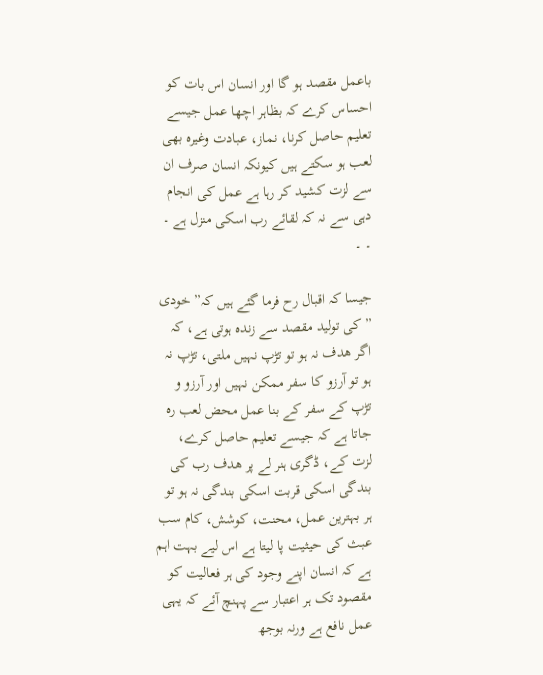باعمل مقصد ہو گا اور انسان اس بات کو احساس کرے کہ بظاہر اچھا عمل جیسے تعلیم حاصل کرنا، نماز، عبادت وغیرہ بھی لعب ہو سکتے ہیں کیونکہ انسان صرف ان سے لزت کشید کر رہا ہے عمل کی انجام دہی سے نہ کہ لقائے رب اسکی منزل ہے ۔ ۔ ۔

جیسا کہ اقبال رح فرما گئے ہیں کہ” خودی ” کی تولید مقصد سے زندہ ہوتی ہے، کہ اگر ھدف نہ ہو تو تڑپ نہیں ملتی، تڑپ نہ ہو تو آرزو کا سفر ممکن نہیں اور آرزو و تڑپ کے سفر کے بنا عمل محض لعب رہ جاتا ہے کہ جیسے تعلیم حاصل کرے، لزت کے، ڈگری ہنر لے پر ھدف رب کی بندگی اسکی قربت اسکی بندگی نہ ہو تو ہر بہترین عمل، محنت، کوشش، کام سب عبث کی حیثیت پا لیتا ہے اس لیے بہت اہم ہے کہ انسان اپنے وجود کی ہر فعالیت کو مقصود تک ہر اعتبار سے پہنچ آئے کہ یہی عمل نافع ہے ورنہ بوجھ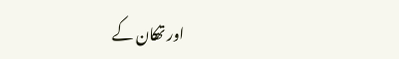اور تھکان کے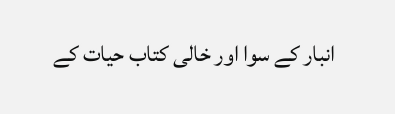انبار کے سوا اور خالی کتاب حیات کے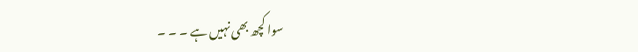سوا کچھ بھی نہیں ہے ۔ ۔ ۔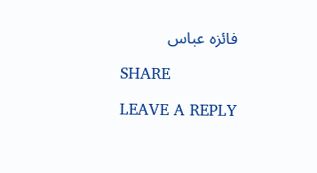فائزہ عباس

SHARE

LEAVE A REPLY